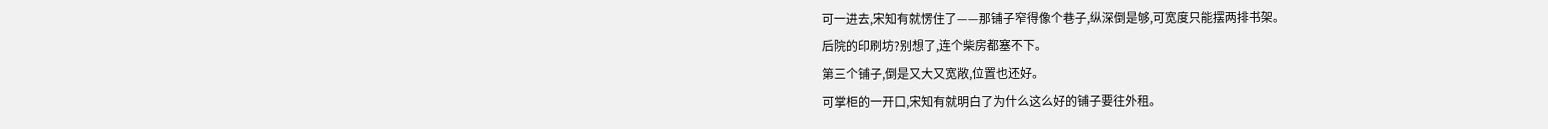可一进去,宋知有就愣住了——那铺子窄得像个巷子,纵深倒是够,可宽度只能摆两排书架。
后院的印刷坊?别想了,连个柴房都塞不下。
第三个铺子,倒是又大又宽敞,位置也还好。
可掌柜的一开口,宋知有就明白了为什么这么好的铺子要往外租。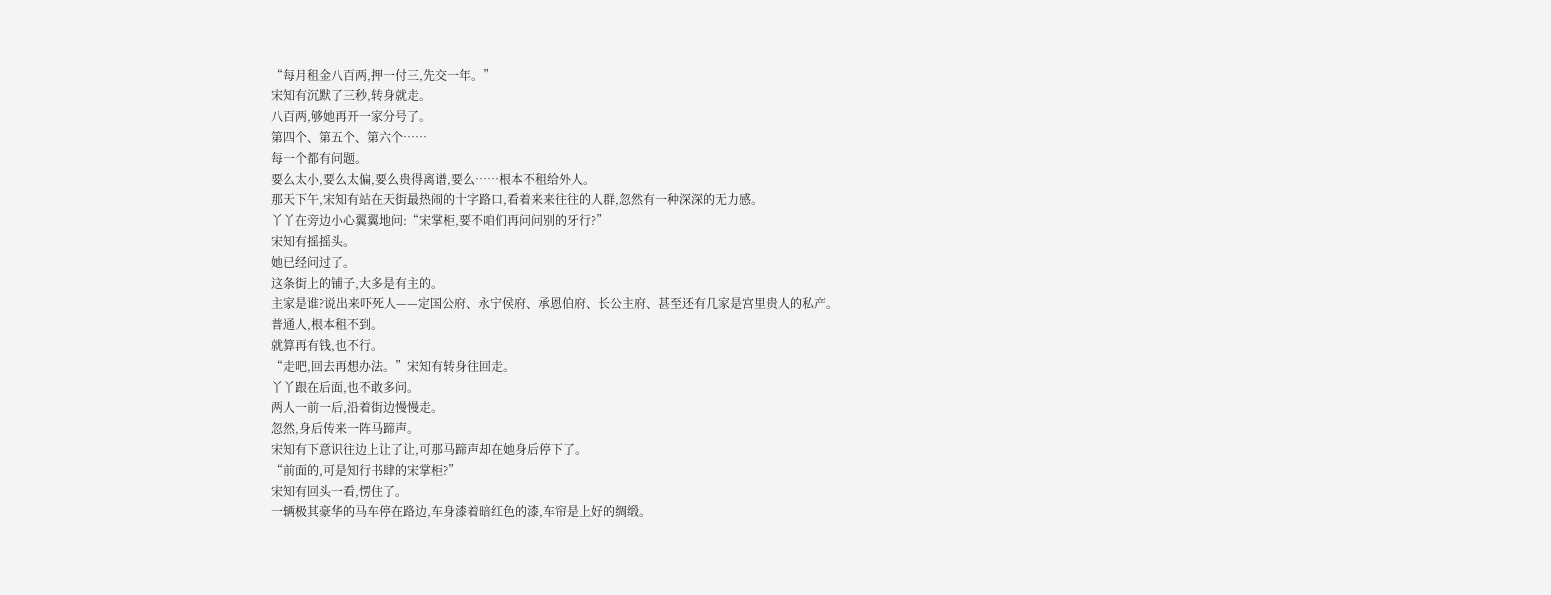“每月租金八百两,押一付三,先交一年。”
宋知有沉默了三秒,转身就走。
八百两,够她再开一家分号了。
第四个、第五个、第六个……
每一个都有问题。
要么太小,要么太偏,要么贵得离谱,要么……根本不租给外人。
那天下午,宋知有站在天街最热闹的十字路口,看着来来往往的人群,忽然有一种深深的无力感。
丫丫在旁边小心翼翼地问:“宋掌柜,要不咱们再问问别的牙行?”
宋知有摇摇头。
她已经问过了。
这条街上的铺子,大多是有主的。
主家是谁?说出来吓死人——定国公府、永宁侯府、承恩伯府、长公主府、甚至还有几家是宫里贵人的私产。
普通人,根本租不到。
就算再有钱,也不行。
“走吧,回去再想办法。”宋知有转身往回走。
丫丫跟在后面,也不敢多问。
两人一前一后,沿着街边慢慢走。
忽然,身后传来一阵马蹄声。
宋知有下意识往边上让了让,可那马蹄声却在她身后停下了。
“前面的,可是知行书肆的宋掌柜?”
宋知有回头一看,愣住了。
一辆极其豪华的马车停在路边,车身漆着暗红色的漆,车帘是上好的绸缎。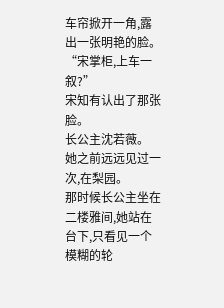车帘掀开一角,露出一张明艳的脸。
“宋掌柜,上车一叙?”
宋知有认出了那张脸。
长公主沈若薇。
她之前远远见过一次,在梨园。
那时候长公主坐在二楼雅间,她站在台下,只看见一个模糊的轮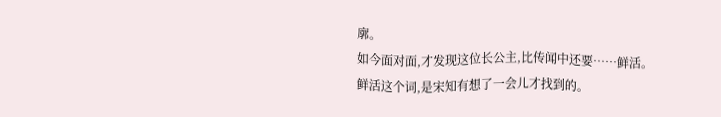廓。
如今面对面,才发现这位长公主,比传闻中还要……鲜活。
鲜活这个词,是宋知有想了一会儿才找到的。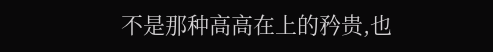不是那种高高在上的矜贵,也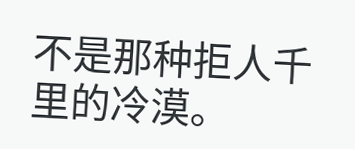不是那种拒人千里的冷漠。